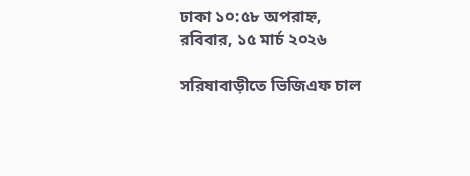ঢাকা ১০:৫৮ অপরাহ্ন, রবিবার, ১৫ মার্চ ২০২৬

সরিষাবাড়ীতে ভিজিএফ চাল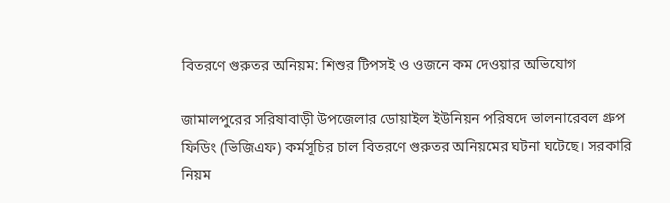বিতরণে গুরুতর অনিয়ম: শিশুর টিপসই ও ওজনে কম দেওয়ার অভিযোগ

জামালপুরের সরিষাবাড়ী উপজেলার ডোয়াইল ইউনিয়ন পরিষদে ভালনারেবল গ্রুপ ফিডিং (ভিজিএফ) কর্মসূচির চাল বিতরণে গুরুতর অনিয়মের ঘটনা ঘটেছে। সরকারি নিয়ম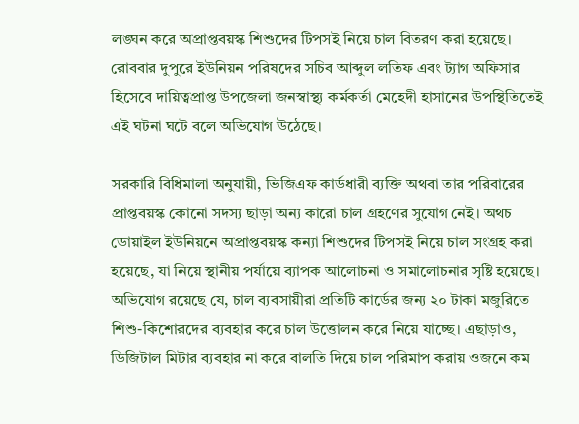লঙ্ঘন করে অপ্রাপ্তবয়স্ক শিশুদের টিপসই নিয়ে চাল বিতরণ করা হয়েছে। রোববার দুপুরে ইউনিয়ন পরিষদের সচিব আব্দুল লতিফ এবং ট্যাগ অফিসার হিসেবে দায়িত্বপ্রাপ্ত উপজেলা জনস্বাস্থ্য কর্মকর্তা মেহেদী হাসানের উপস্থিতিতেই এই ঘটনা ঘটে বলে অভিযোগ উঠেছে।

সরকারি বিধিমালা অনুযায়ী, ভিজিএফ কার্ডধারী ব্যক্তি অথবা তার পরিবারের প্রাপ্তবয়স্ক কোনো সদস্য ছাড়া অন্য কারো চাল গ্রহণের সুযোগ নেই। অথচ ডোয়াইল ইউনিয়নে অপ্রাপ্তবয়স্ক কন্যা শিশুদের টিপসই নিয়ে চাল সংগ্রহ করা হয়েছে, যা নিয়ে স্থানীয় পর্যায়ে ব্যাপক আলোচনা ও সমালোচনার সৃষ্টি হয়েছে। অভিযোগ রয়েছে যে, চাল ব্যবসায়ীরা প্রতিটি কার্ডের জন্য ২০ টাকা মজুরিতে শিশু-কিশোরদের ব্যবহার করে চাল উত্তোলন করে নিয়ে যাচ্ছে। এছাড়াও, ডিজিটাল মিটার ব্যবহার না করে বালতি দিয়ে চাল পরিমাপ করায় ওজনে কম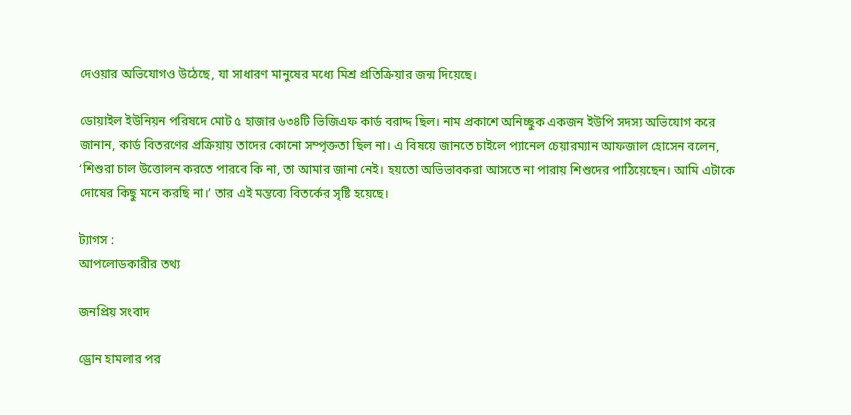দেওয়ার অভিযোগও উঠেছে, যা সাধারণ মানুষের মধ্যে মিশ্র প্রতিক্রিয়ার জন্ম দিয়েছে।

ডোয়াইল ইউনিয়ন পরিষদে মোট ৫ হাজার ৬৩৪টি ভিজিএফ কার্ড বরাদ্দ ছিল। নাম প্রকাশে অনিচ্ছুক একজন ইউপি সদস্য অভিযোগ করে জানান, কার্ড বিতরণের প্রক্রিয়ায় তাদের কোনো সম্পৃক্ততা ছিল না। এ বিষয়ে জানতে চাইলে প্যানেল চেয়ারম্যান আফজাল হোসেন বলেন, ‘শিশুরা চাল উত্তোলন করতে পারবে কি না, তা আমার জানা নেই। হয়তো অভিভাবকরা আসতে না পারায় শিশুদের পাঠিয়েছেন। আমি এটাকে দোষের কিছু মনে করছি না।’ তার এই মন্তব্যে বিতর্কের সৃষ্টি হয়েছে।

ট্যাগস :
আপলোডকারীর তথ্য

জনপ্রিয় সংবাদ

ড্রোন হামলার পর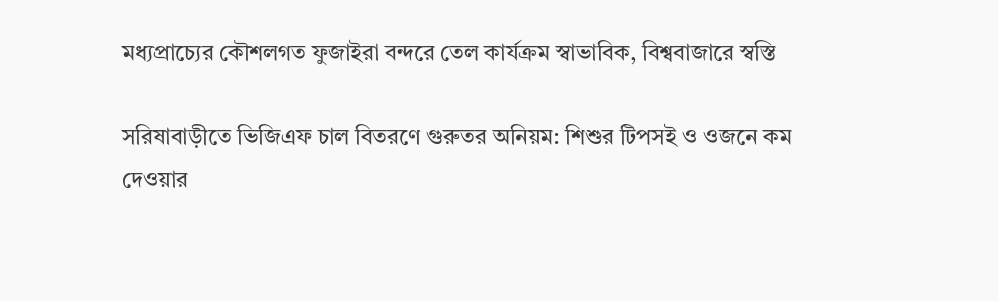মধ্যপ্রাচ্যের কৌশলগত ফুজাইরা বন্দরে তেল কার্যক্রম স্বাভাবিক, বিশ্ববাজারে স্বস্তি

সরিষাবাড়ীতে ভিজিএফ চাল বিতরণে গুরুতর অনিয়ম: শিশুর টিপসই ও ওজনে কম দেওয়ার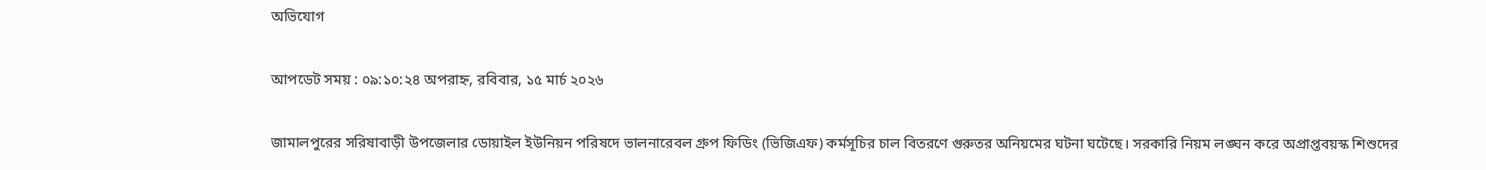অভিযোগ

আপডেট সময় : ০৯:১০:২৪ অপরাহ্ন, রবিবার, ১৫ মার্চ ২০২৬

জামালপুরের সরিষাবাড়ী উপজেলার ডোয়াইল ইউনিয়ন পরিষদে ভালনারেবল গ্রুপ ফিডিং (ভিজিএফ) কর্মসূচির চাল বিতরণে গুরুতর অনিয়মের ঘটনা ঘটেছে। সরকারি নিয়ম লঙ্ঘন করে অপ্রাপ্তবয়স্ক শিশুদের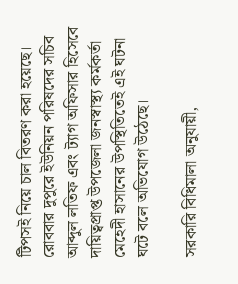টিপসই নিয়ে চাল বিতরণ করা হয়েছে। রোববার দুপুরে ইউনিয়ন পরিষদের সচিব আব্দুল লতিফ এবং ট্যাগ অফিসার হিসেবে দায়িত্বপ্রাপ্ত উপজেলা জনস্বাস্থ্য কর্মকর্তা মেহেদী হাসানের উপস্থিতিতেই এই ঘটনা ঘটে বলে অভিযোগ উঠেছে।

সরকারি বিধিমালা অনুযায়ী,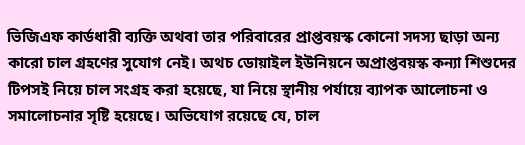ভিজিএফ কার্ডধারী ব্যক্তি অথবা তার পরিবারের প্রাপ্তবয়স্ক কোনো সদস্য ছাড়া অন্য কারো চাল গ্রহণের সুযোগ নেই। অথচ ডোয়াইল ইউনিয়নে অপ্রাপ্তবয়স্ক কন্যা শিশুদের টিপসই নিয়ে চাল সংগ্রহ করা হয়েছে, যা নিয়ে স্থানীয় পর্যায়ে ব্যাপক আলোচনা ও সমালোচনার সৃষ্টি হয়েছে। অভিযোগ রয়েছে যে, চাল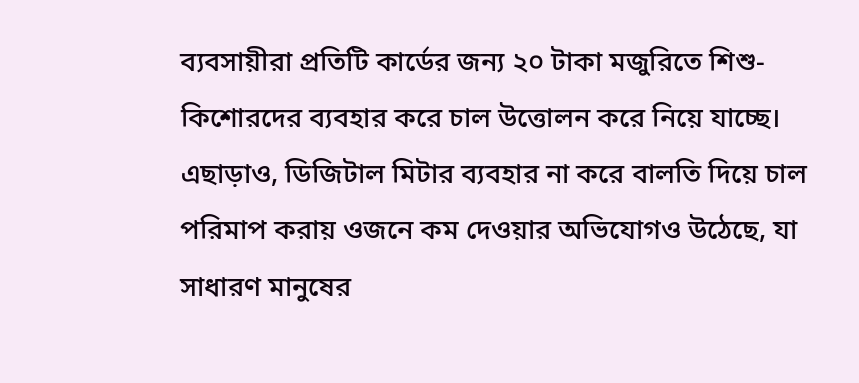ব্যবসায়ীরা প্রতিটি কার্ডের জন্য ২০ টাকা মজুরিতে শিশু-কিশোরদের ব্যবহার করে চাল উত্তোলন করে নিয়ে যাচ্ছে। এছাড়াও, ডিজিটাল মিটার ব্যবহার না করে বালতি দিয়ে চাল পরিমাপ করায় ওজনে কম দেওয়ার অভিযোগও উঠেছে, যা সাধারণ মানুষের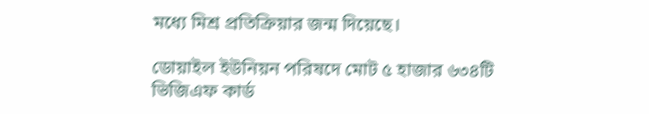মধ্যে মিশ্র প্রতিক্রিয়ার জন্ম দিয়েছে।

ডোয়াইল ইউনিয়ন পরিষদে মোট ৫ হাজার ৬৩৪টি ভিজিএফ কার্ড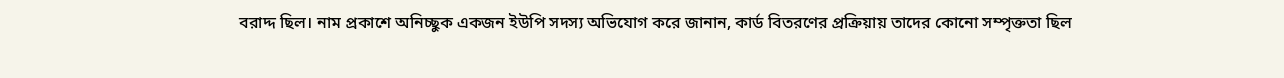বরাদ্দ ছিল। নাম প্রকাশে অনিচ্ছুক একজন ইউপি সদস্য অভিযোগ করে জানান, কার্ড বিতরণের প্রক্রিয়ায় তাদের কোনো সম্পৃক্ততা ছিল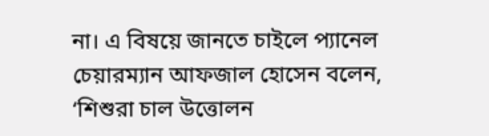না। এ বিষয়ে জানতে চাইলে প্যানেল চেয়ারম্যান আফজাল হোসেন বলেন, ‘শিশুরা চাল উত্তোলন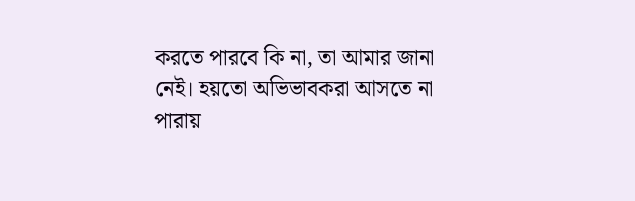করতে পারবে কি না, তা আমার জানা নেই। হয়তো অভিভাবকরা আসতে না পারায়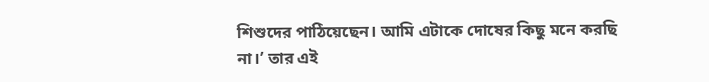শিশুদের পাঠিয়েছেন। আমি এটাকে দোষের কিছু মনে করছি না।’ তার এই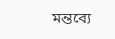মন্তব্যে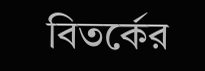বিতর্কের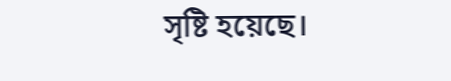সৃষ্টি হয়েছে।